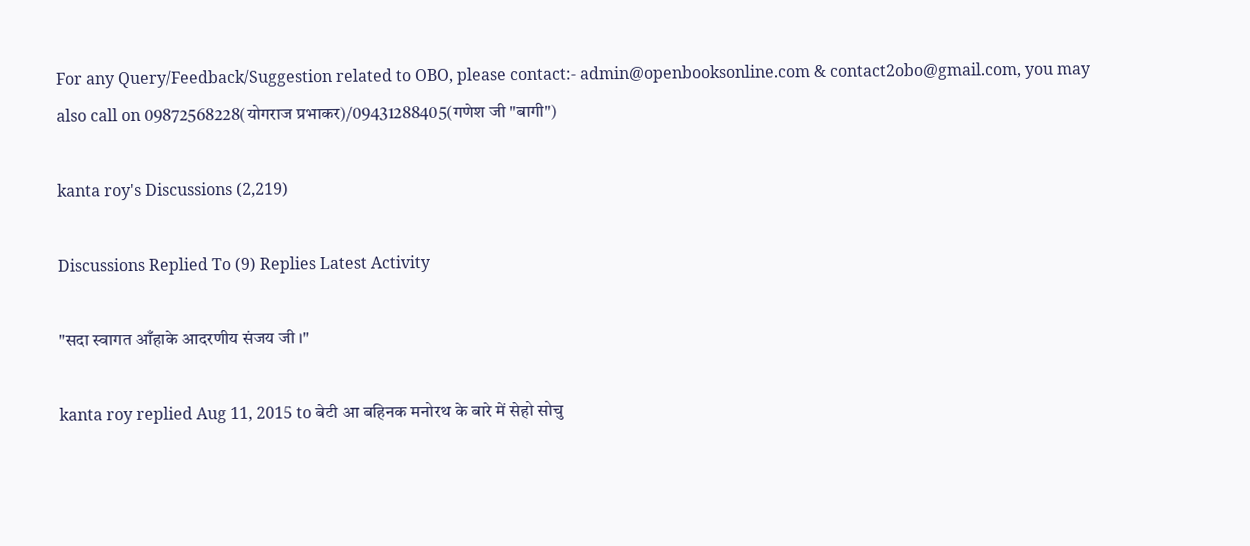For any Query/Feedback/Suggestion related to OBO, please contact:- admin@openbooksonline.com & contact2obo@gmail.com, you may also call on 09872568228(योगराज प्रभाकर)/09431288405(गणेश जी "बागी")

kanta roy's Discussions (2,219)

Discussions Replied To (9) Replies Latest Activity

"सदा स्वागत आँहाके आदरणीय संजय जी ।"

kanta roy replied Aug 11, 2015 to बेटी आ बहिनक मनोरथ के बारे में सेहो सोचु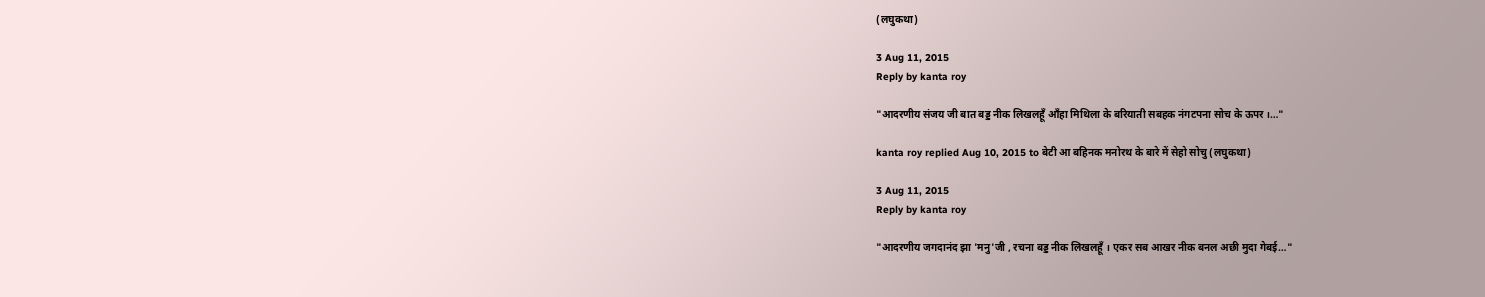(लघुकथा)

3 Aug 11, 2015
Reply by kanta roy

"आदरणीय संजय जी बात बड्ड नीक लिखलहूँ आँहा मिथिला के बरियाती सबहक नंगटपना सोच के ऊपर ।…"

kanta roy replied Aug 10, 2015 to बेटी आ बहिनक मनोरथ के बारे में सेहो सोचु (लघुकथा)

3 Aug 11, 2015
Reply by kanta roy

"आदरणीय जगदानंद झा 'मनु'जी , रचना बड्ड नीक लिखलहूँ । एकर सब आखर नीक बनल अछी मुदा गेबई…"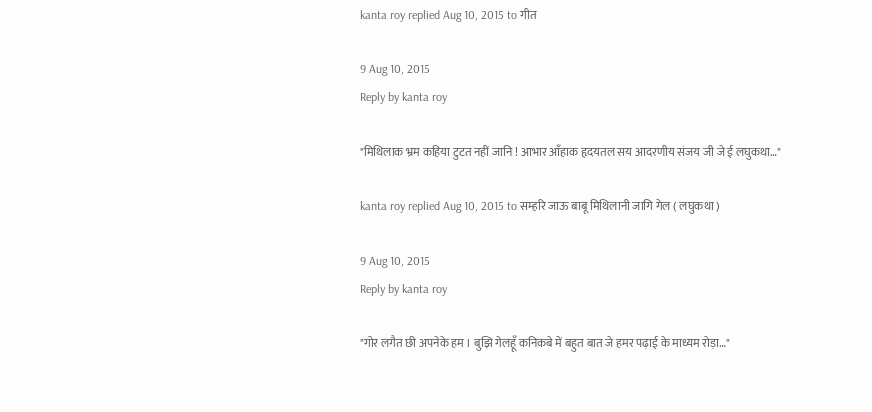kanta roy replied Aug 10, 2015 to गीत

9 Aug 10, 2015
Reply by kanta roy

"मिथिलाक भ्रम कहिया टुटत नहीं जानि ! आभार आँहाक हृदयतल सय आदरणीय संजय जी जे ई लघुकथा…"

kanta roy replied Aug 10, 2015 to सम्हरि जाऊ बाबू मिथिलानी जागि गेल ( लघुकथा )

9 Aug 10, 2015
Reply by kanta roy

"गोर लगैत छी अपनेके हम । बुझि गेलहूँ कनिकबे में बहुत बात जे हमर पढ़ाई के माध्यम रोड़ा…"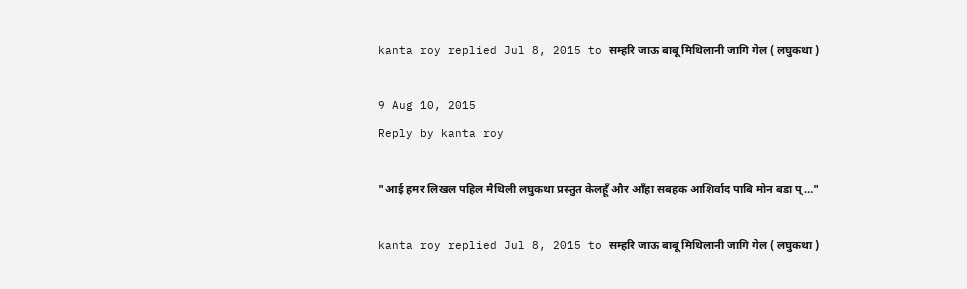kanta roy replied Jul 8, 2015 to सम्हरि जाऊ बाबू मिथिलानी जागि गेल ( लघुकथा )

9 Aug 10, 2015
Reply by kanta roy

"आई हमर लिखल पहिल मैथिली लघुकथा प्रस्तुत केलहूँ और आँहा सबहक आशिर्वाद पाबि मोन बडा प्…"

kanta roy replied Jul 8, 2015 to सम्हरि जाऊ बाबू मिथिलानी जागि गेल ( लघुकथा )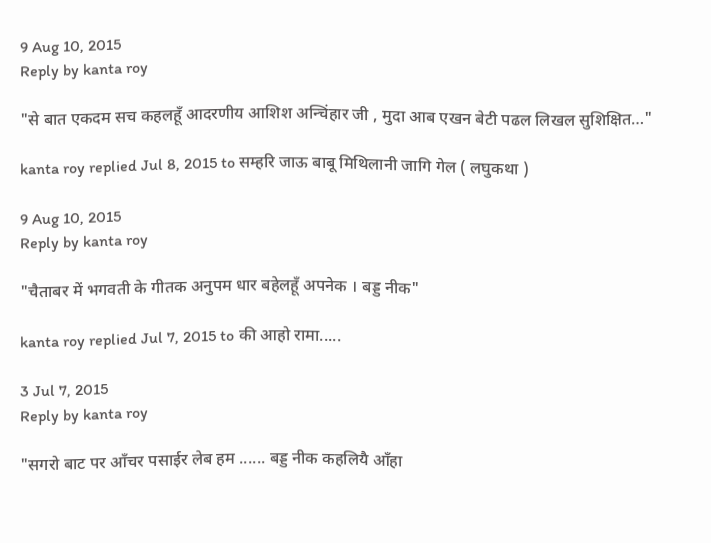9 Aug 10, 2015
Reply by kanta roy

"से बात एकदम सच कहलहूँ आदरणीय आशिश अन्चिंहार जी , मुदा आब एखन बेटी पढल लिखल सुशिक्षित…"

kanta roy replied Jul 8, 2015 to सम्हरि जाऊ बाबू मिथिलानी जागि गेल ( लघुकथा )

9 Aug 10, 2015
Reply by kanta roy

"चैताबर में भगवती के गीतक अनुपम धार बहेलहूँ अपनेक । बड्ड नीक"

kanta roy replied Jul 7, 2015 to की आहो रामा.....

3 Jul 7, 2015
Reply by kanta roy

"सगरो बाट पर आँचर पसाईर लेब हम ...... बड्ड नीक कहलियै आँहा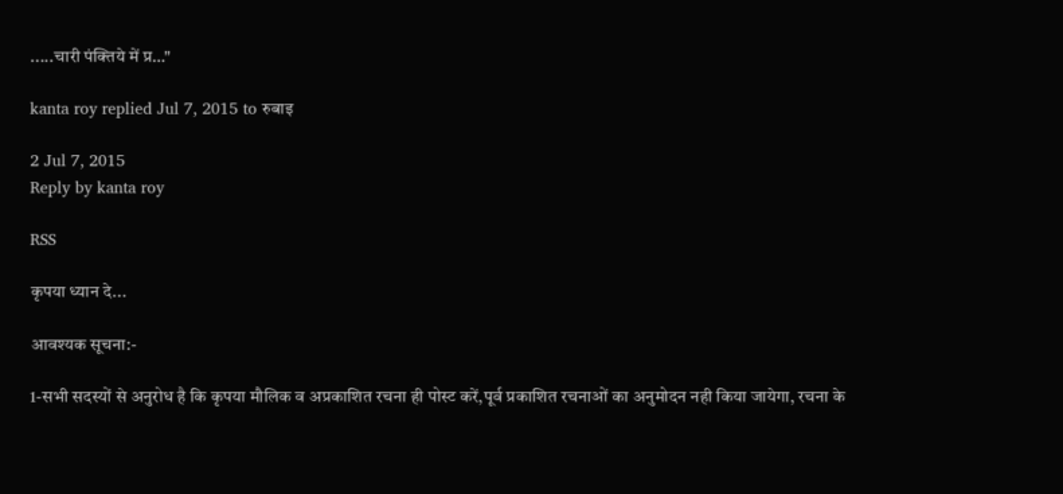.....चारी पंक्तिये में प्र…"

kanta roy replied Jul 7, 2015 to रुबाइ

2 Jul 7, 2015
Reply by kanta roy

RSS

कृपया ध्यान दे...

आवश्यक सूचना:-

1-सभी सदस्यों से अनुरोध है कि कृपया मौलिक व अप्रकाशित रचना ही पोस्ट करें,पूर्व प्रकाशित रचनाओं का अनुमोदन नही किया जायेगा, रचना के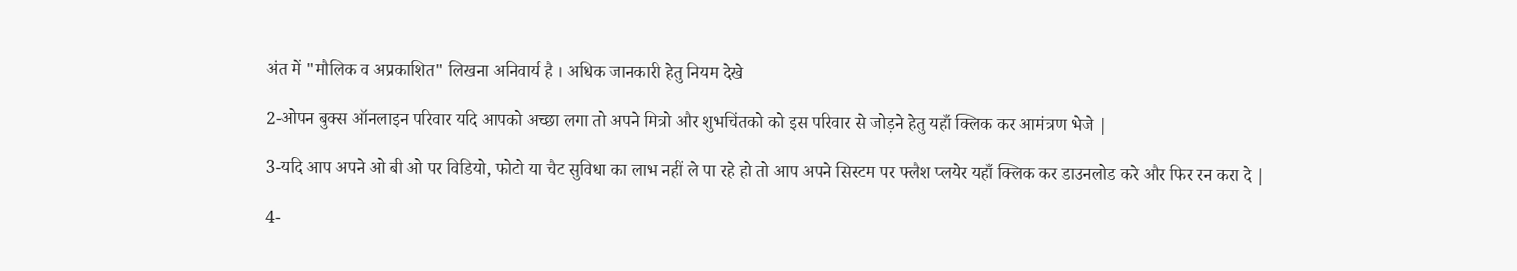अंत में "मौलिक व अप्रकाशित" लिखना अनिवार्य है । अधिक जानकारी हेतु नियम देखे

2-ओपन बुक्स ऑनलाइन परिवार यदि आपको अच्छा लगा तो अपने मित्रो और शुभचिंतको को इस परिवार से जोड़ने हेतु यहाँ क्लिक कर आमंत्रण भेजे |

3-यदि आप अपने ओ बी ओ पर विडियो, फोटो या चैट सुविधा का लाभ नहीं ले पा रहे हो तो आप अपने सिस्टम पर फ्लैश प्लयेर यहाँ क्लिक कर डाउनलोड करे और फिर रन करा दे |

4-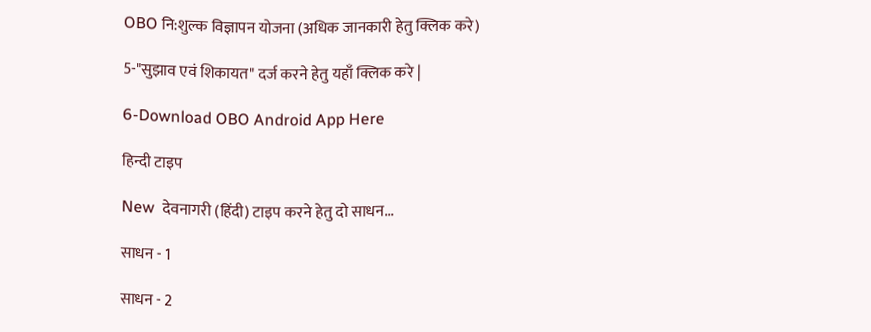OBO नि:शुल्क विज्ञापन योजना (अधिक जानकारी हेतु क्लिक करे)

5-"सुझाव एवं शिकायत" दर्ज करने हेतु यहाँ क्लिक करे |

6-Download OBO Android App Here

हिन्दी टाइप

New  देवनागरी (हिंदी) टाइप करने हेतु दो साधन...

साधन - 1

साधन - 2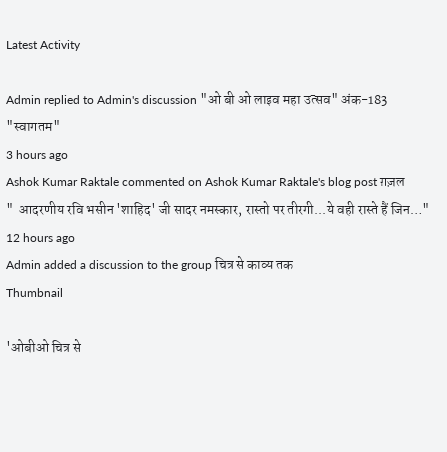Latest Activity

Admin replied to Admin's discussion "ओ बी ओ लाइव महा उत्सव" अंक-183
"स्वागतम"
3 hours ago
Ashok Kumar Raktale commented on Ashok Kumar Raktale's blog post ग़ज़ल
"  आदरणीय रवि भसीन 'शाहिद' जी सादर नमस्कार, रास्तो पर तीरगी...ये वही रास्ते हैं जिन…"
12 hours ago
Admin added a discussion to the group चित्र से काव्य तक
Thumbnail

'ओबीओ चित्र से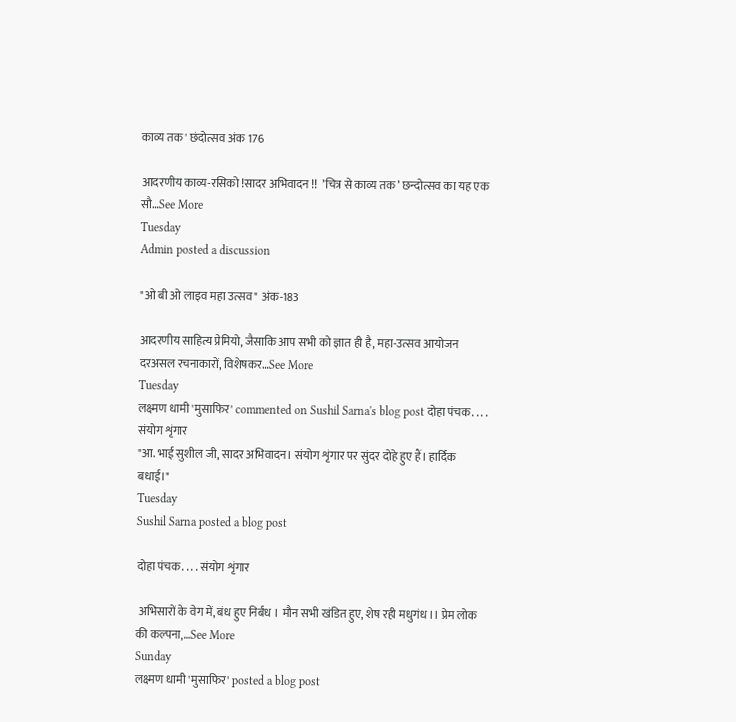काव्य तक' छंदोत्सव अंक 176

आदरणीय काव्य-रसिको !सादर अभिवादन !!  ’चित्र से काव्य तक’ छन्दोत्सव का यह एक सौ…See More
Tuesday
Admin posted a discussion

"ओ बी ओ लाइव महा उत्सव" अंक-183

आदरणीय साहित्य प्रेमियो, जैसाकि आप सभी को ज्ञात ही है, महा-उत्सव आयोजन दरअसल रचनाकारों, विशेषकर…See More
Tuesday
लक्ष्मण धामी 'मुसाफिर' commented on Sushil Sarna's blog post दोहा पंचक. . . . संयोग शृंगार
"आ. भाई सुशील जी, सादर अभिवादन। संयोग शृंगार पर सुंदर दोहे हुए हैं। हार्दिक बधाई।"
Tuesday
Sushil Sarna posted a blog post

दोहा पंचक. . . . संयोग शृंगार

 अभिसारों के वेग में, बंध हुए निर्बंध । मौन सभी खंडित हुए, शेष रही मधुगंध ।। प्रेम लोक की कल्पना,…See More
Sunday
लक्ष्मण धामी 'मुसाफिर' posted a blog post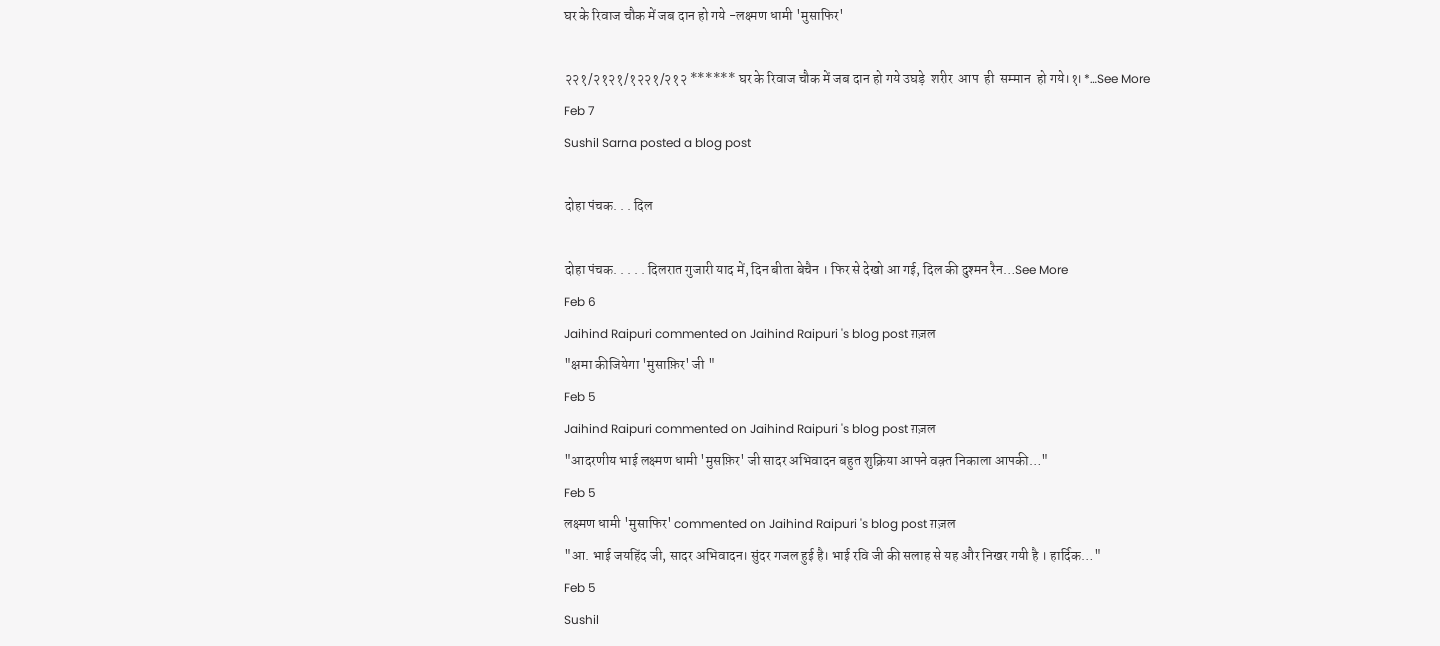घर के रिवाज चौक में जब दान हो गये -लक्ष्मण धामी 'मुसाफिर'

२२१/२१२१/१२२१/२१२ ****** घर के रिवाज चौक में जब दान हो गये उघड़े  शरीर  आप  ही  सम्मान  हो गये।१। *…See More
Feb 7
Sushil Sarna posted a blog post

दोहा पंचक. . . दिल

दोहा पंचक. . . . . दिलरात गुजारी याद में, दिन बीता बेचैन । फिर से देखो आ गई, दिल की दुश्मन रैन…See More
Feb 6
Jaihind Raipuri commented on Jaihind Raipuri 's blog post ग़ज़ल
"क्षमा कीजियेगा 'मुसाफ़िर' जी "
Feb 5
Jaihind Raipuri commented on Jaihind Raipuri 's blog post ग़ज़ल
"आदरणीय भाई लक्ष्मण धामी 'मुसफ़िर' जी सादर अभिवादन बहुत शुक्रिया आपने वक़्त निकाला आपकी…"
Feb 5
लक्ष्मण धामी 'मुसाफिर' commented on Jaihind Raipuri 's blog post ग़ज़ल
"आ. भाई जयहिंद जी, सादर अभिवादन। सुंदर गजल हुई है। भाई रवि जी की सलाह से यह और निखर गयी है । हार्दिक…"
Feb 5
Sushil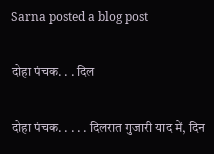Sarna posted a blog post

दोहा पंचक. . . दिल

दोहा पंचक. . . . . दिलरात गुजारी याद में, दिन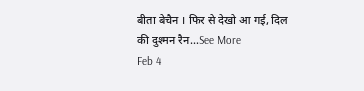बीता बेचैन । फिर से देखो आ गई, दिल की दुश्मन रैन…See More
Feb 4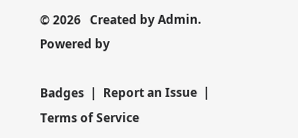© 2026   Created by Admin.   Powered by

Badges  |  Report an Issue  |  Terms of Service